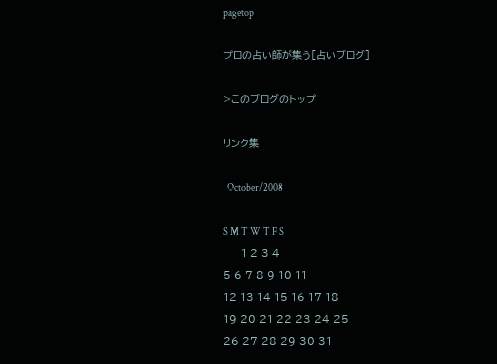pagetop

プロの占い師が集う[占いブログ]

>このブログのトップ

リンク集

  October/2008

S M T W T F S
      1 2 3 4
5 6 7 8 9 10 11
12 13 14 15 16 17 18
19 20 21 22 23 24 25
26 27 28 29 30 31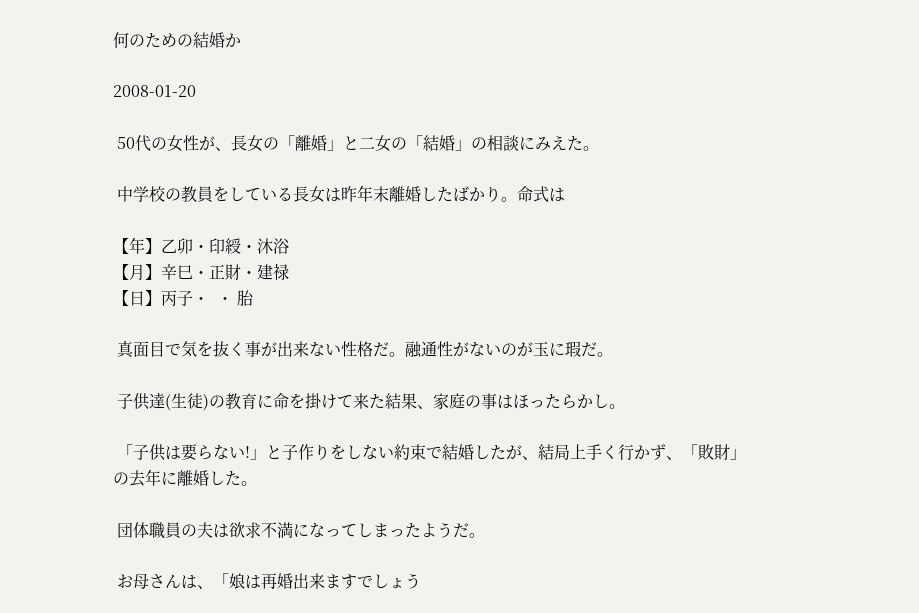何のための結婚か

2008-01-20

 50代の女性が、長女の「離婚」と二女の「結婚」の相談にみえた。

 中学校の教員をしている長女は昨年末離婚したばかり。命式は

【年】乙卯・印綬・沐浴
【月】辛巳・正財・建禄
【日】丙子・  ・ 胎

 真面目で気を抜く事が出来ない性格だ。融通性がないのが玉に瑕だ。

 子供達(生徒)の教育に命を掛けて来た結果、家庭の事はほったらかし。

 「子供は要らない!」と子作りをしない約束で結婚したが、結局上手く行かず、「敗財」の去年に離婚した。

 団体職員の夫は欲求不満になってしまったようだ。

 お母さんは、「娘は再婚出来ますでしょう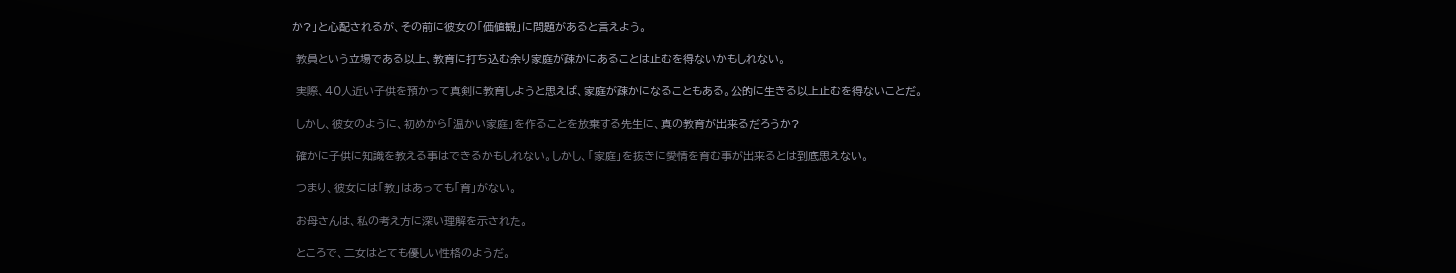か?」と心配されるが、その前に彼女の「価値観」に問題があると言えよう。

 教員という立場である以上、教育に打ち込む余り家庭が疎かにあることは止むを得ないかもしれない。

 実際、40人近い子供を預かって真剣に教育しようと思えば、家庭が疎かになることもある。公的に生きる以上止むを得ないことだ。

 しかし、彼女のように、初めから「温かい家庭」を作ることを放棄する先生に、真の教育が出来るだろうか?

 確かに子供に知識を教える事はできるかもしれない。しかし、「家庭」を抜きに愛情を育む事が出来るとは到底思えない。

 つまり、彼女には「教」はあっても「育」がない。

 お母さんは、私の考え方に深い理解を示された。

 ところで、二女はとても優しい性格のようだ。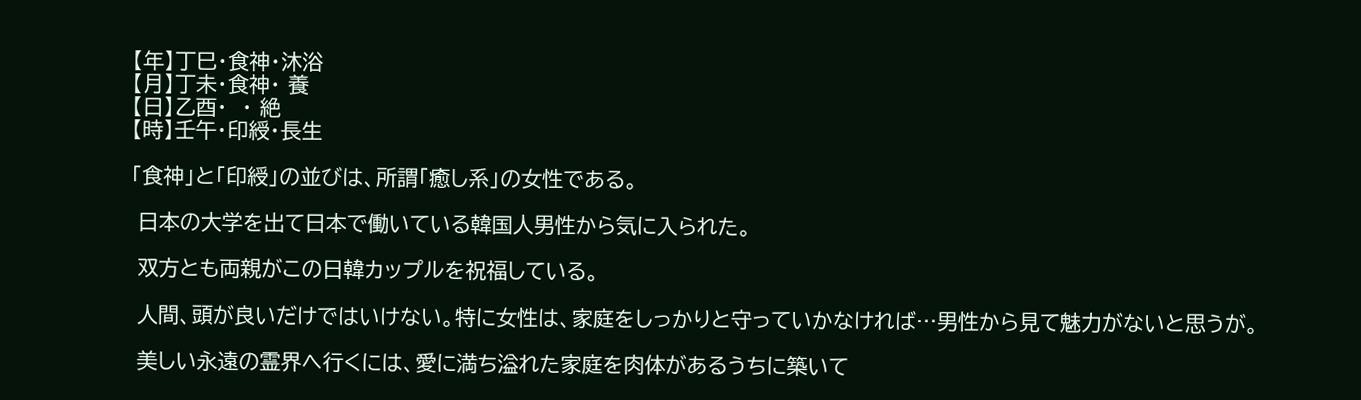【年】丁巳・食神・沐浴
【月】丁未・食神・ 養
【日】乙酉・  ・ 絶
【時】壬午・印綬・長生

「食神」と「印綬」の並びは、所謂「癒し系」の女性である。

 日本の大学を出て日本で働いている韓国人男性から気に入られた。

 双方とも両親がこの日韓カップルを祝福している。

 人間、頭が良いだけではいけない。特に女性は、家庭をしっかりと守っていかなければ…男性から見て魅力がないと思うが。

 美しい永遠の霊界へ行くには、愛に満ち溢れた家庭を肉体があるうちに築いて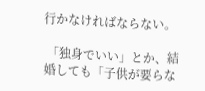行かなければならない。

 「独身でいい」とか、結婚しても「子供が要らな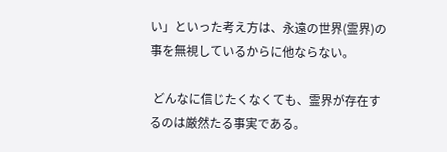い」といった考え方は、永遠の世界(霊界)の事を無視しているからに他ならない。

 どんなに信じたくなくても、霊界が存在するのは厳然たる事実である。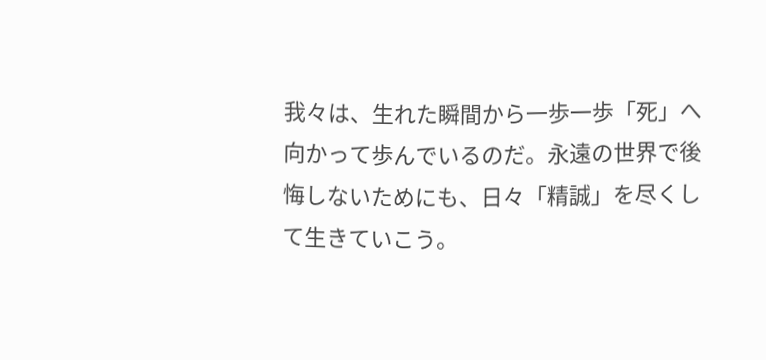我々は、生れた瞬間から一歩一歩「死」へ向かって歩んでいるのだ。永遠の世界で後悔しないためにも、日々「精誠」を尽くして生きていこう。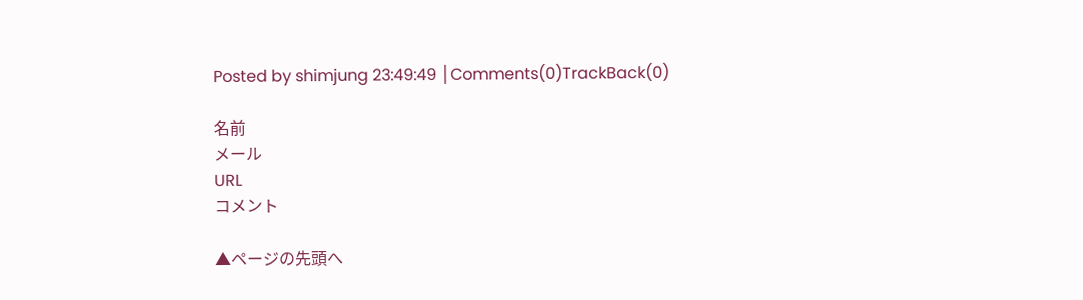Posted by shimjung 23:49:49 │Comments(0)TrackBack(0)

名前
メール
URL
コメント

▲ページの先頭へ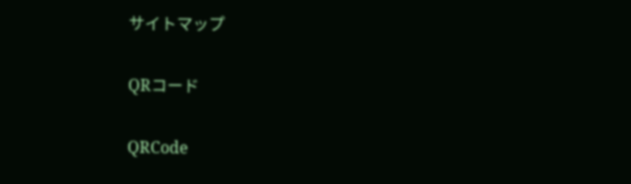サイトマップ

QRコード

QRCode